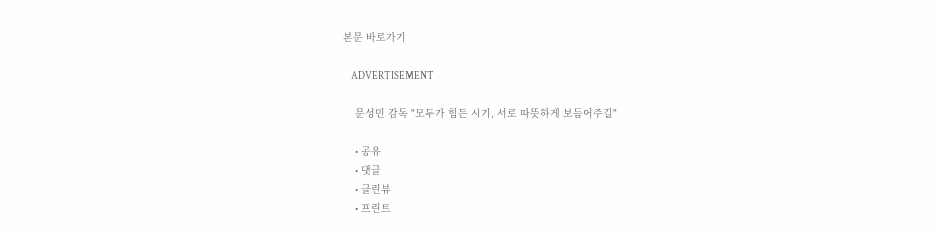본문 바로가기

    ADVERTISEMENT

    문성민 감독 "모두가 힘든 시기, 서로 따뜻하게 보듬어주길"

    • 공유
    • 댓글
    • 클린뷰
    • 프린트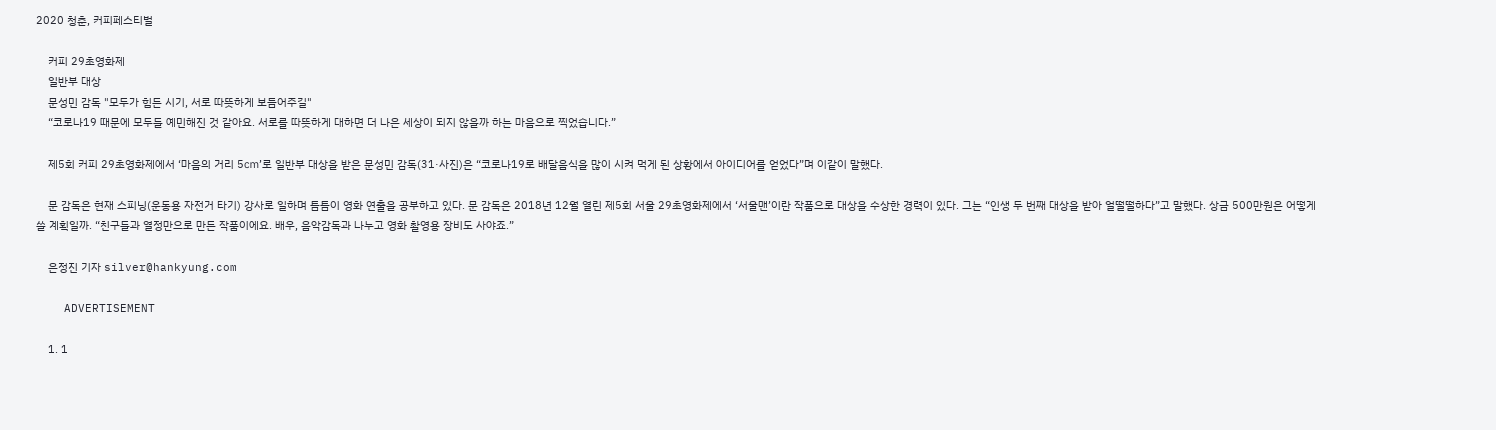2020 청춘, 커피페스티벌

    커피 29초영화제
    일반부 대상
    문성민 감독 "모두가 힘든 시기, 서로 따뜻하게 보듬어주길"
    “코로나19 때문에 모두들 예민해진 것 같아요. 서로를 따뜻하게 대하면 더 나은 세상이 되지 않을까 하는 마음으로 찍었습니다.”

    제5회 커피 29초영화제에서 ‘마음의 거리 5㎝’로 일반부 대상을 받은 문성민 감독(31·사진)은 “코로나19로 배달음식을 많이 시켜 먹게 된 상황에서 아이디어를 얻었다”며 이같이 말했다.

    문 감독은 현재 스피닝(운동용 자전거 타기) 강사로 일하며 틈틈이 영화 연출을 공부하고 있다. 문 감독은 2018년 12월 열린 제5회 서울 29초영화제에서 ‘서울맨’이란 작품으로 대상을 수상한 경력이 있다. 그는 “인생 두 번째 대상을 받아 얼떨떨하다”고 말했다. 상금 500만원은 어떻게 쓸 계획일까. “친구들과 열정만으로 만든 작품이에요. 배우, 음악감독과 나누고 영화 촬영용 장비도 사야죠.”

    은정진 기자 silver@hankyung.com

    ADVERTISEMENT

    1. 1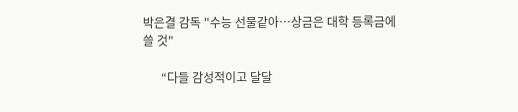박은결 감독 "수능 선물같아…상금은 대학 등록금에 쓸 것"

      “다들 감성적이고 달달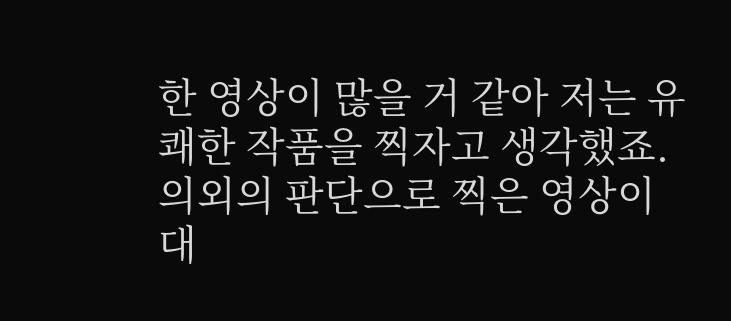한 영상이 많을 거 같아 저는 유쾌한 작품을 찍자고 생각했죠. 의외의 판단으로 찍은 영상이 대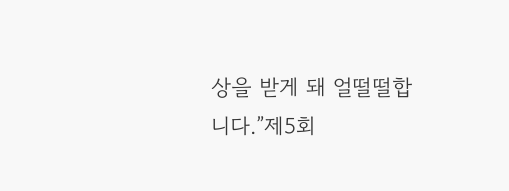상을 받게 돼 얼떨떨합니다.”제5회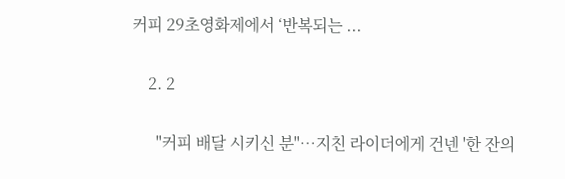커피 29초영화제에서 ‘반복되는 ...

    2. 2

      "커피 배달 시키신 분"…지친 라이더에게 건넨 '한 잔의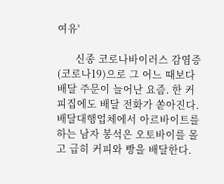여유'

      신종 코로나바이러스 감염증(코로나19)으로 그 어느 때보다 배달 주문이 늘어난 요즘. 한 커피집에도 배달 전화가 쏟아진다. 배달대행업체에서 아르바이트를 하는 남자 봉석은 오토바이를 몰고 급히 커피와 빵을 배달한다.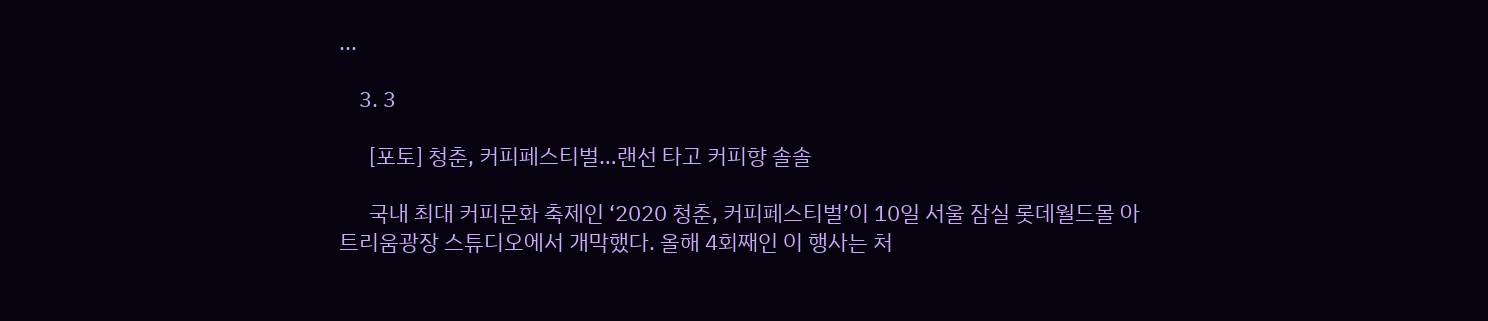...

    3. 3

      [포토] 청춘, 커피페스티벌…랜선 타고 커피향 솔솔

      국내 최대 커피문화 축제인 ‘2020 청춘, 커피페스티벌’이 10일 서울 잠실 롯데월드몰 아트리움광장 스튜디오에서 개막했다. 올해 4회째인 이 행사는 처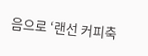음으로 ‘랜선 커피축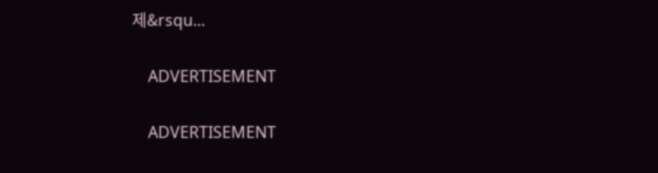제&rsqu...

    ADVERTISEMENT

    ADVERTISEMENT